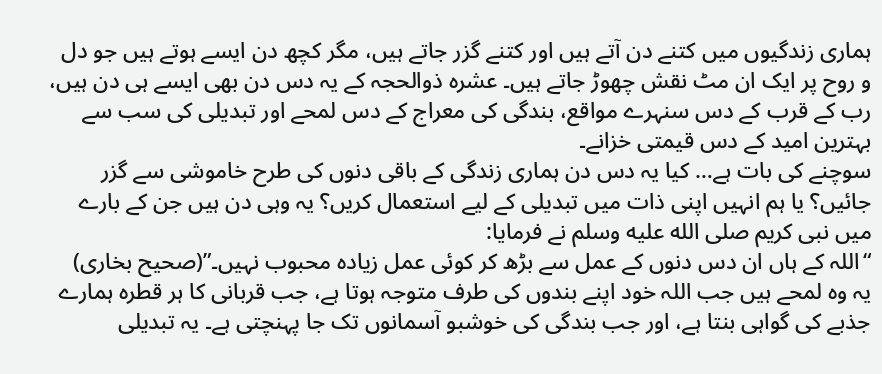ہماری زندگیوں میں کتنے دن آتے ہیں اور کتنے گزر جاتے ہیں، مگر کچھ دن ایسے ہوتے ہیں جو دل و روح پر ایک ان مٹ نقش چھوڑ جاتے ہیں۔ عشرہ ذوالحجہ کے یہ دس دن بھی ایسے ہی دن ہیں، رب کے قرب کے دس سنہرے مواقع، بندگی کی معراج کے دس لمحے اور تبدیلی کی سب سے بہترین امید کے دس قیمتی خزانے۔
سوچنے کی بات ہے… کیا یہ دس دن ہماری زندگی کے باقی دنوں کی طرح خاموشی سے گزر جائیں؟ یا ہم انہیں اپنی ذات میں تبدیلی کے لیے استعمال کریں؟ یہ وہی دن ہیں جن کے بارے میں نبی کریم صلى الله عليه وسلم نے فرمایا:
“اللہ کے ہاں ان دس دنوں کے عمل سے بڑھ کر کوئی عمل زیادہ محبوب نہیں۔”(صحیح بخاری)
یہ وہ لمحے ہیں جب اللہ خود اپنے بندوں کی طرف متوجہ ہوتا ہے، جب قربانی کا ہر قطرہ ہمارے جذبے کی گواہی بنتا ہے، اور جب بندگی کی خوشبو آسمانوں تک جا پہنچتی ہے۔ یہ تبدیلی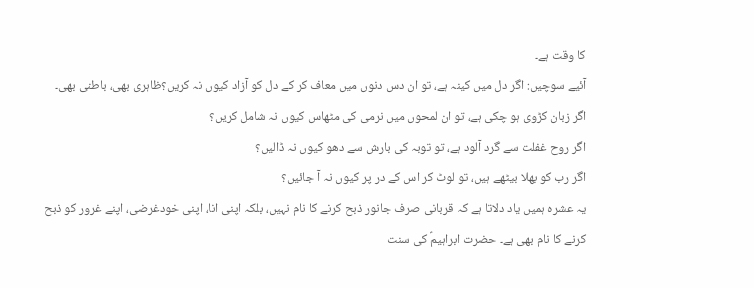کا وقت ہے۔
آئیے سوچیں: اگر دل میں کینہ ہے، تو ان دس دنوں میں معاف کر کے دل کو آزاد کیوں نہ کریں؟ظاہری بھی، باطنی بھی۔
اگر زبان کڑوی ہو چکی ہے، تو ان لمحوں میں نرمی کی مٹھاس کیوں نہ شامل کریں؟
اگر روح غفلت سے گرد آلود ہے، تو توبہ کی بارش سے دھو کیوں نہ ڈالیں؟
اگر رب کو بھلا بیٹھے ہیں، تو لوٹ کر اس کے در پر کیوں نہ آ جائیں؟
یہ عشرہ ہمیں یاد دلاتا ہے کہ قربانی صرف جانور ذبح کرنے کا نام نہیں، بلکہ اپنی انا، اپنی خودغرضی، اپنے غرور کو ذبح کرنے کا نام بھی ہے۔ حضرت ابراہیمؑ کی سنت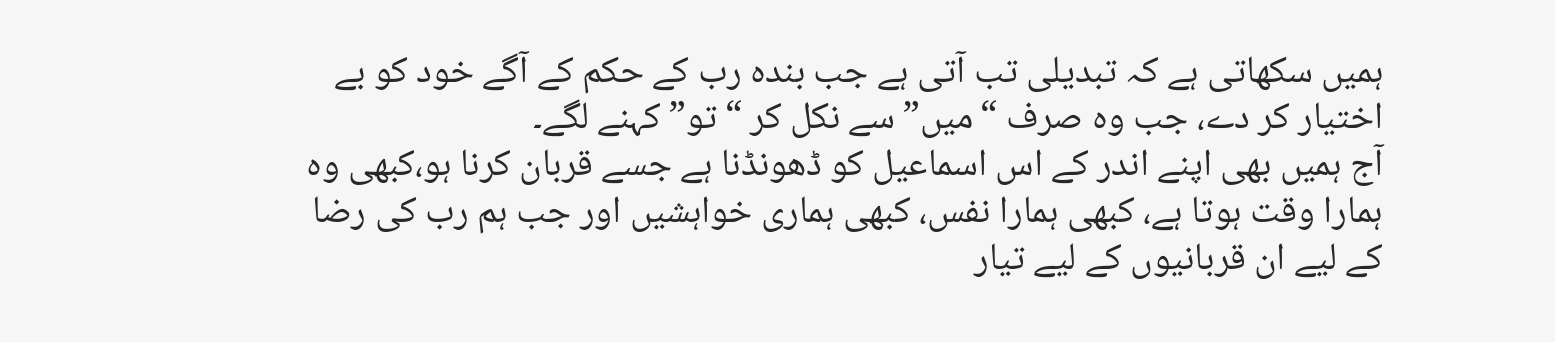ہمیں سکھاتی ہے کہ تبدیلی تب آتی ہے جب بندہ رب کے حکم کے آگے خود کو بے اختیار کر دے، جب وہ صرف “میں” سے نکل کر “تو” کہنے لگے۔
آج ہمیں بھی اپنے اندر کے اس اسماعیل کو ڈھونڈنا ہے جسے قربان کرنا ہو،کبھی وہ ہمارا وقت ہوتا ہے، کبھی ہمارا نفس، کبھی ہماری خواہشیں اور جب ہم رب کی رضا کے لیے ان قربانیوں کے لیے تیار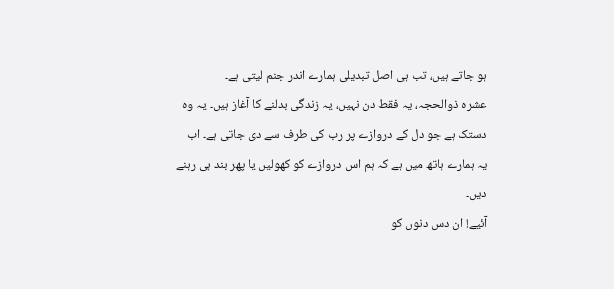ہو جاتے ہیں، تب ہی اصل تبدیلی ہمارے اندر جنم لیتی ہے۔
عشرہ ذوالحجہ، یہ فقط دن نہیں، یہ زندگی بدلنے کا آغاز ہیں۔ یہ وہ دستک ہے جو دل کے دروازے پر رب کی طرف سے دی جاتی ہے۔ اب یہ ہمارے ہاتھ میں ہے کہ ہم اس دروازے کو کھولیں یا پھر بند ہی رہنے دیں۔
آئیے! ان دس دنوں کو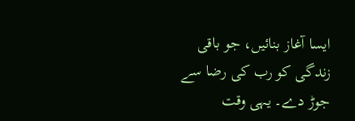ایسا آغاز بنائیں، جو باقی زندگی کو رب کی رضا سے جوڑ دے۔ یہی وقت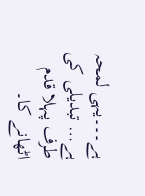ہے۔۔۔یہی لمحہ ہے… تبدیلی کی طرف پہلا قدم اٹھانے کا۔